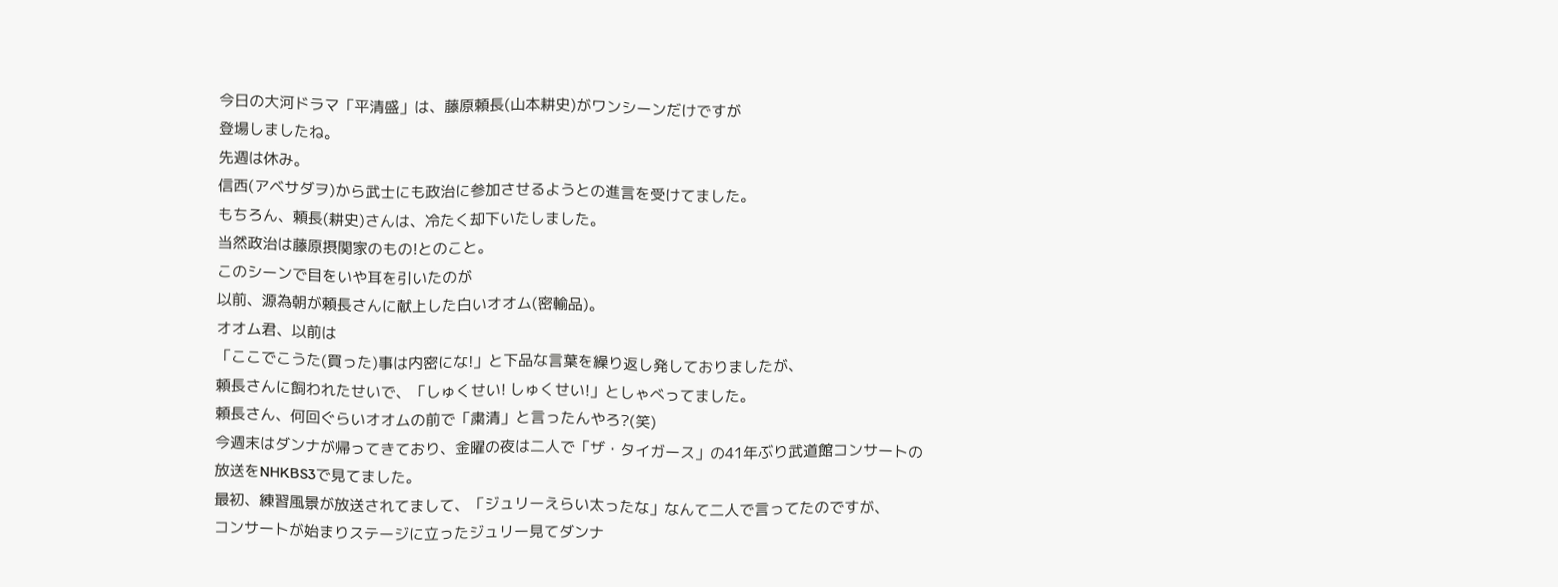今日の大河ドラマ「平清盛」は、藤原頼長(山本耕史)がワンシーンだけですが
登場しましたね。
先週は休み。
信西(アベサダヲ)から武士にも政治に参加させるようとの進言を受けてました。
もちろん、頼長(耕史)さんは、冷たく却下いたしました。
当然政治は藤原摂関家のもの!とのこと。
このシーンで目をいや耳を引いたのが
以前、源為朝が頼長さんに献上した白いオオム(密輸品)。
オオム君、以前は
「ここでこうた(買った)事は内密にな!」と下品な言葉を繰り返し発しておりましたが、
頼長さんに飼われたせいで、「しゅくせい! しゅくせい!」としゃべってました。
頼長さん、何回ぐらいオオムの前で「粛清」と言ったんやろ?(笑)
今週末はダンナが帰ってきており、金曜の夜は二人で「ザ・タイガース」の41年ぶり武道館コンサートの
放送をNHKBS3で見てました。
最初、練習風景が放送されてまして、「ジュリーえらい太ったな」なんて二人で言ってたのですが、
コンサートが始まりステージに立ったジュリー見てダンナ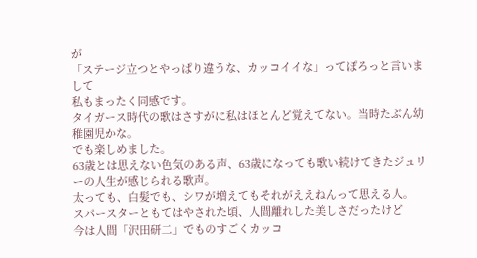が
「ステージ立つとやっぱり違うな、カッコイイな」ってぽろっと言いまして
私もまったく同感です。
タイガース時代の歌はさすがに私はほとんど覚えてない。当時たぶん幼稚園児かな。
でも楽しめました。
63歳とは思えない色気のある声、63歳になっても歌い続けてきたジュリーの人生が感じられる歌声。
太っても、白髪でも、シワが増えてもそれがええねんって思える人。
スパースターともてはやされた頃、人間離れした美しさだったけど
今は人間「沢田研二」でものすごくカッコ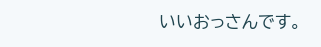いいおっさんです。